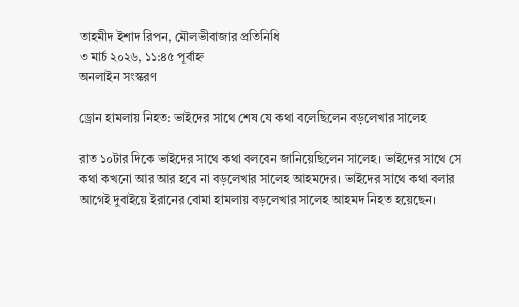তাহমীদ ইশাদ রিপন, মৌলভীবাজার প্রতিনিধি
৩ মার্চ ২০২৬, ১১:৪৫ পূর্বাহ্ন
অনলাইন সংস্করণ

ড্রোন হামলায় নিহত: ভাইদের সাথে শেষ যে কথা বলেছিলেন বড়লেখার সালেহ

রাত ১০টার দিকে ভাইদের সাথে কথা বলবেন জানিয়েছিলেন সালেহ। ভাইদের সাথে সে কথা কখনো আর আর হবে না বড়লেখার সালেহ আহমদের। ভাইদের সাথে কথা বলার আগেই দুবাইয়ে ইরানের বোমা হামলায় বড়লেখার সালেহ আহমদ নিহত হয়েছেন।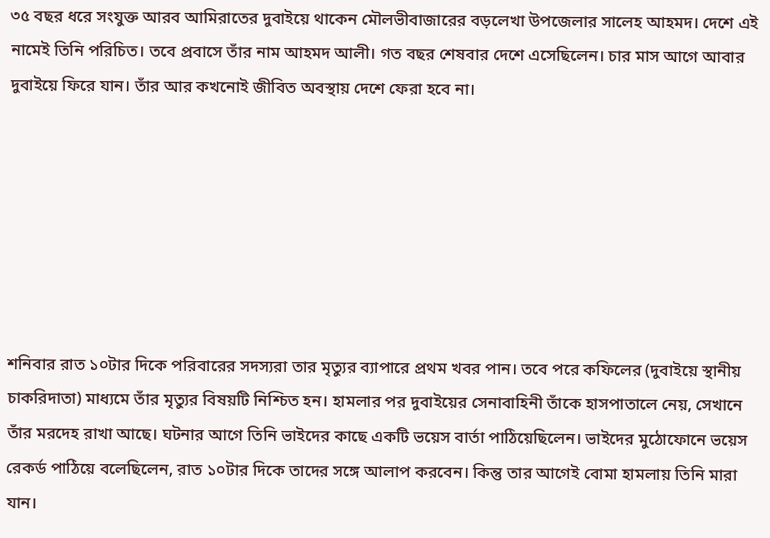৩৫ বছর ধরে সংযুক্ত আরব আমিরাতের দুবাইয়ে থাকেন মৌলভীবাজারের বড়লেখা উপজেলার সালেহ আহমদ। দেশে এই নামেই তিনি পরিচিত। তবে প্রবাসে তাঁর নাম আহমদ আলী। গত বছর শেষবার দেশে এসেছিলেন। চার মাস আগে আবার দুবাইয়ে ফিরে যান। তাঁর আর কখনোই জীবিত অবস্থায় দেশে ফেরা হবে না।







শনিবার রাত ১০টার দিকে পরিবারের সদস্যরা তার মৃত্যুর ব্যাপারে প্রথম খবর পান। তবে পরে কফিলের (দুবাইয়ে স্থানীয় চাকরিদাতা) মাধ্যমে তাঁর মৃত্যুর বিষয়টি নিশ্চিত হন। হামলার পর দুবাইয়ের সেনাবাহিনী তাঁকে হাসপাতালে নেয়, সেখানে তাঁর মরদেহ রাখা আছে। ঘটনার আগে তিনি ভাইদের কাছে একটি ভয়েস বার্তা পাঠিয়েছিলেন। ভাইদের মুঠোফোনে ভয়েস রেকর্ড পাঠিয়ে বলেছিলেন, রাত ১০টার দিকে তাদের সঙ্গে আলাপ করবেন। কিন্তু তার আগেই বোমা হামলায় তিনি মারা যান।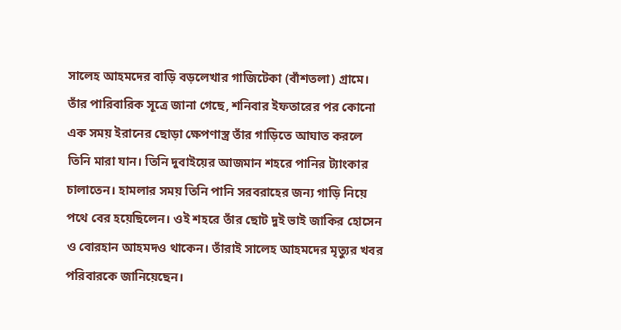সালেহ আহমদের বাড়ি বড়লেখার গাজিটেকা (বাঁশতলা) গ্রামে। তাঁর পারিবারিক সূত্রে জানা গেছে, শনিবার ইফতারের পর কোনো এক সময় ইরানের ছোড়া ক্ষেপণাস্ত্র তাঁর গাড়িতে আঘাত করলে তিনি মারা যান। তিনি দুবাইয়ের আজমান শহরে পানির ট্যাংকার চালাতেন। হামলার সময় তিনি পানি সরবরাহের জন্য গাড়ি নিয়ে পথে বের হয়েছিলেন। ওই শহরে তাঁর ছোট দুই ভাই জাকির হোসেন ও বোরহান আহমদও থাকেন। তাঁরাই সালেহ আহমদের মৃত্যুর খবর পরিবারকে জানিয়েছেন।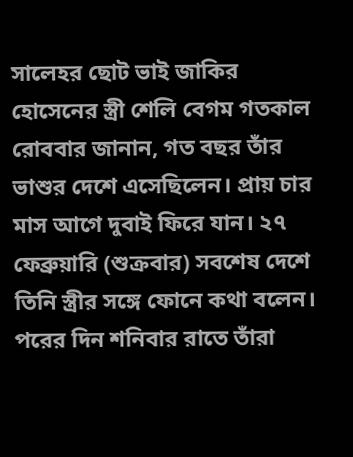সালেহর ছোট ভাই জাকির হোসেনের স্ত্রী শেলি বেগম গতকাল রোববার জানান, গত বছর তাঁর ভাশুর দেশে এসেছিলেন। প্রায় চার মাস আগে দুবাই ফিরে যান। ২৭ ফেব্রুয়ারি (শুক্রবার) সবশেষ দেশে তিনি স্ত্রীর সঙ্গে ফোনে কথা বলেন। পরের দিন শনিবার রাতে তাঁরা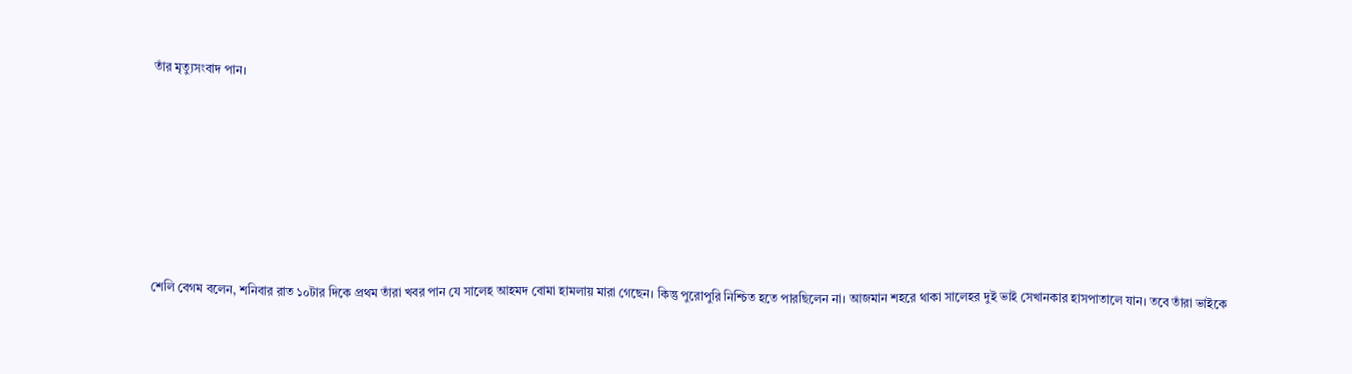তাঁর মৃত্যুসংবাদ পান।







শেলি বেগম বলেন, শনিবার রাত ১০টার দিকে প্রথম তাঁরা খবর পান যে সালেহ আহমদ বোমা হামলায় মারা গেছেন। কিন্তু পুরোপুরি নিশ্চিত হতে পারছিলেন না। আজমান শহরে থাকা সালেহর দুই ভাই সেখানকার হাসপাতালে যান। তবে তাঁরা ভাইকে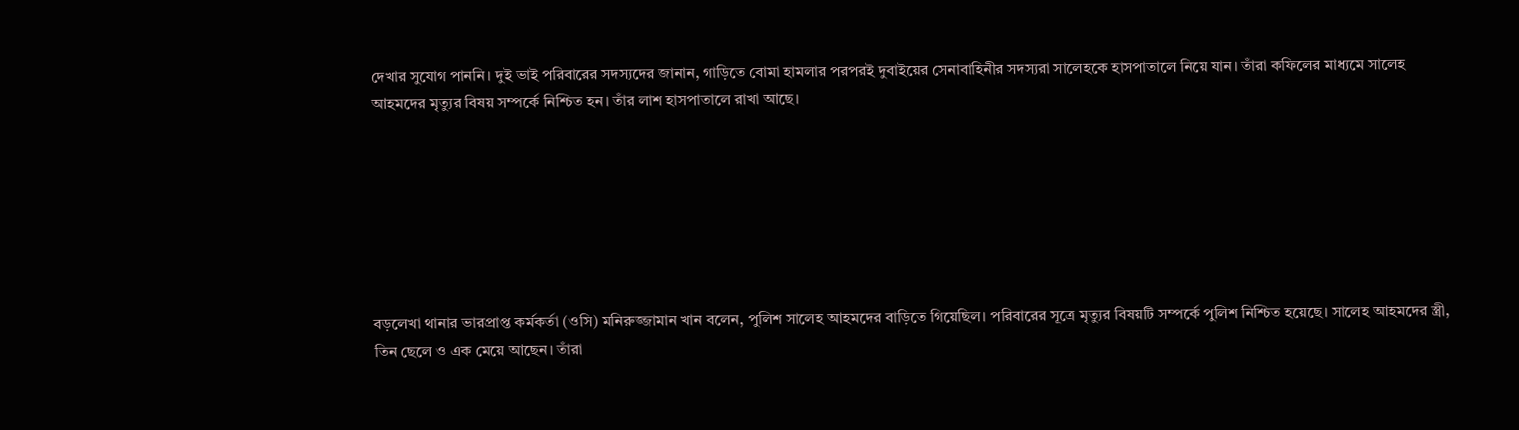দেখার সুযোগ পাননি। দুই ভাই পরিবারের সদস্যদের জানান, গাড়িতে বোমা হামলার পরপরই দুবাইয়ের সেনাবাহিনীর সদস্যরা সালেহকে হাসপাতালে নিয়ে যান। তাঁরা কফিলের মাধ্যমে সালেহ আহমদের মৃত্যুর বিষয় সম্পর্কে নিশ্চিত হন। তাঁর লাশ হাসপাতালে রাখা আছে।







বড়লেখা থানার ভারপ্রাপ্ত কর্মকর্তা (ওসি) মনিরুজ্জামান খান বলেন, পুলিশ সালেহ আহমদের বাড়িতে গিয়েছিল। পরিবারের সূত্রে মৃত্যুর বিষয়টি সম্পর্কে পুলিশ নিশ্চিত হয়েছে। সালেহ আহমদের স্ত্রী, তিন ছেলে ও এক মেয়ে আছেন। তাঁরা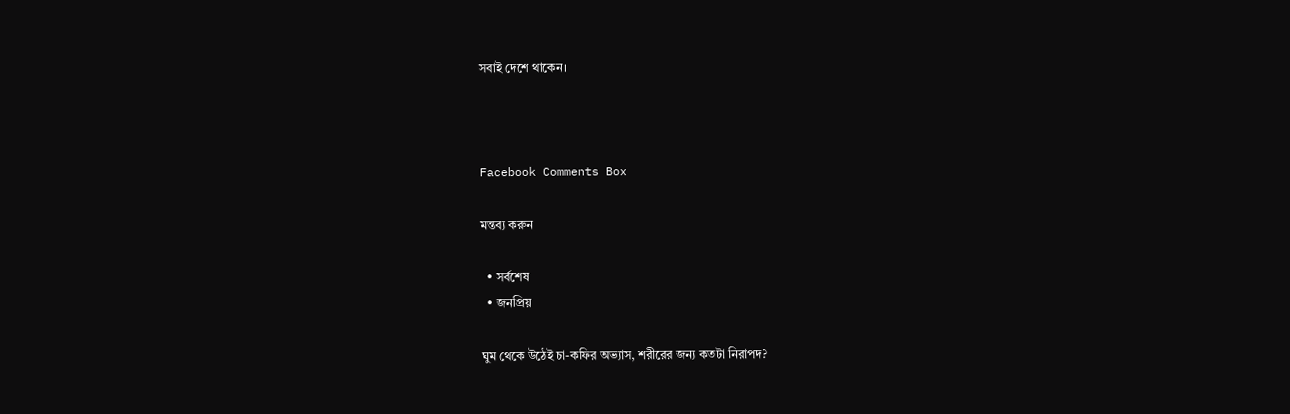সবাই দেশে থাকেন।



Facebook Comments Box

মন্তব্য করুন

  • সর্বশেষ
  • জনপ্রিয়

ঘুম থেকে উঠেই চা-কফির অভ্যাস, শরীরের জন্য কতটা নিরাপদ?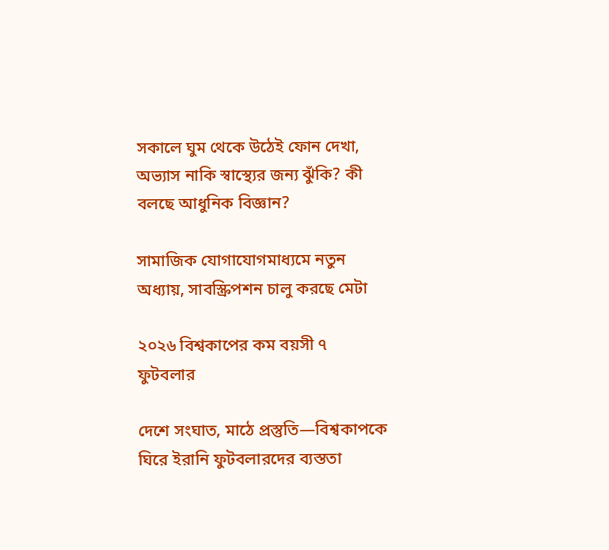সকালে ঘুম থেকে উঠেই ফোন দেখা, অভ্যাস নাকি স্বাস্থ্যের জন্য ঝুঁকি? কী বলছে আধুনিক বিজ্ঞান?

সামাজিক যোগাযোগমাধ্যমে নতুন অধ্যায়, সাবস্ক্রিপশন চালু করছে মেটা

২০২৬ বিশ্বকাপের কম বয়সী ৭ ফুটবলার

দেশে সংঘাত, মাঠে প্রস্তুতি—বিশ্বকাপকে ঘিরে ইরানি ফুটবলারদের ব্যস্ততা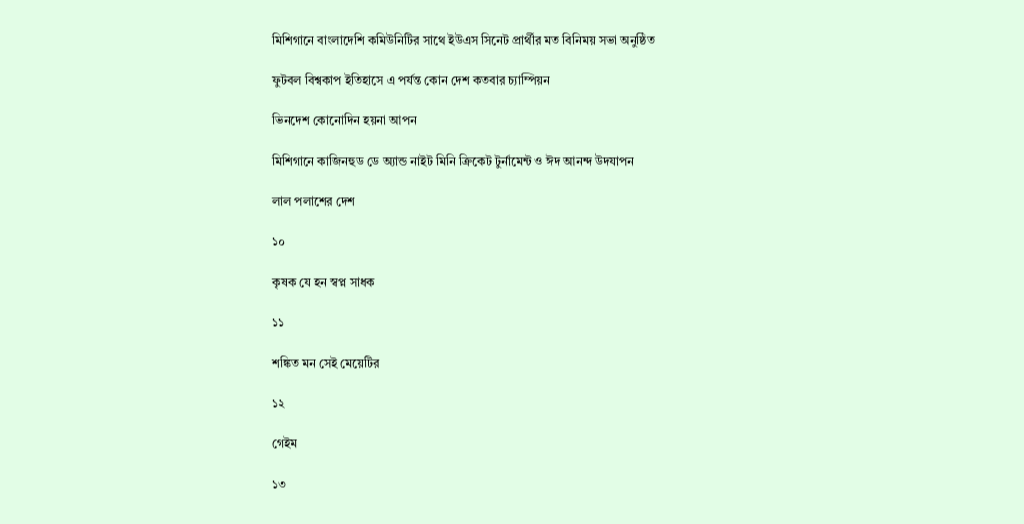মিশিগানে বাংলাদেশি কমিউনিটির সাথে ইউএস সিনেট প্রার্থীর মত বিনিময় সভা অনুষ্ঠিত

ফুটবল বিশ্বকাপ ইতিহাসে এ পর্যন্ত কোন দেশ কতবার চ্যাম্পিয়ন

ভিনদেশ কোনোদিন হয়না আপন

মিশিগানে কাজিনহুড ডে অ্যান্ড নাইট মিনি ক্রিকেট টুর্নামেন্ট ও ঈদ আনন্দ উদযাপন

লাল পলাশের দেশ

১০

কৃষক যে হন স্বপ্ন সাধক

১১

শঙ্কিত মন সেই মেয়েটির

১২

গেইম

১৩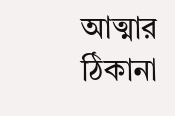আত্মার ঠিকানা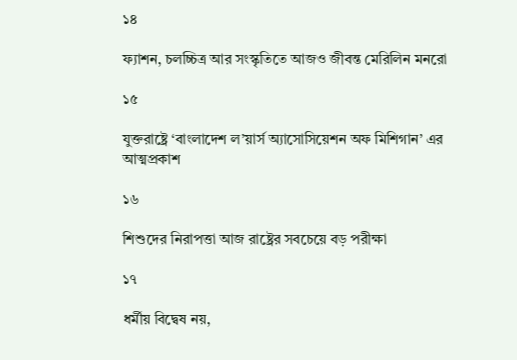১৪

ফ্যাশন, চলচ্চিত্র আর সংস্কৃতিতে আজও জীবন্ত মেরিলিন মনরো

১৫

যুক্তরাষ্ট্রে ‘বাংলাদেশ ল’য়ার্স অ্যাসোসিয়েশন অফ মিশিগান’ এর আত্মপ্রকাশ

১৬

শিশুদের নিরাপত্তা আজ রাষ্ট্রের সবচেয়ে বড় পরীক্ষা

১৭

ধর্মীয় বিদ্বেষ নয়,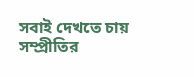সবাই দেখতে চায় সম্প্রীতির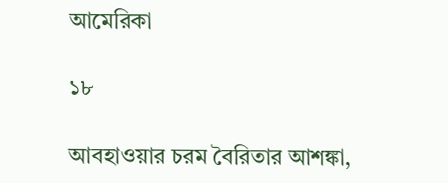আমেরিকা

১৮

আবহাওয়ার চরম বৈরিতার আশঙ্কা,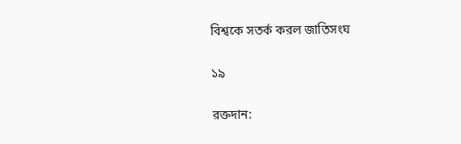বিশ্বকে সতর্ক করল জাতিসংঘ

১৯

রক্তদান: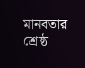মানবতার শ্রেষ্ঠ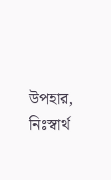উপহার, নিঃস্বার্থ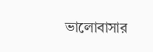ভালোবাসার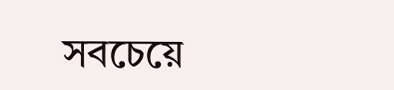সবচেয়ে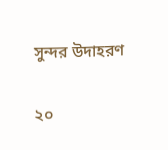সুন্দর উদাহরণ

২০